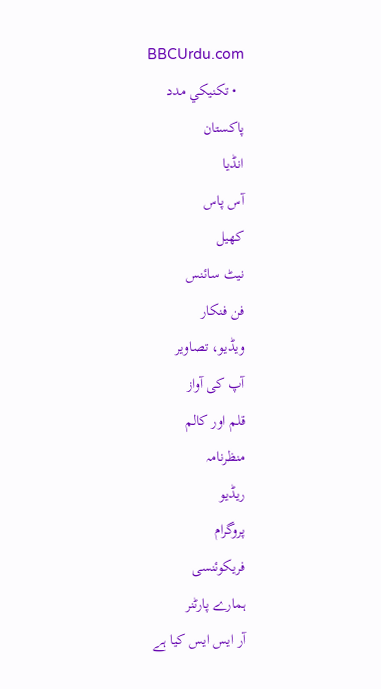BBCUrdu.com
  • تکنيکي مدد
پاکستان
انڈیا
آس پاس
کھیل
نیٹ سائنس
فن فنکار
ویڈیو، تصاویر
آپ کی آواز
قلم اور کالم
منظرنامہ
ریڈیو
پروگرام
فریکوئنسی
ہمارے پارٹنر
آر ایس ایس کیا ہے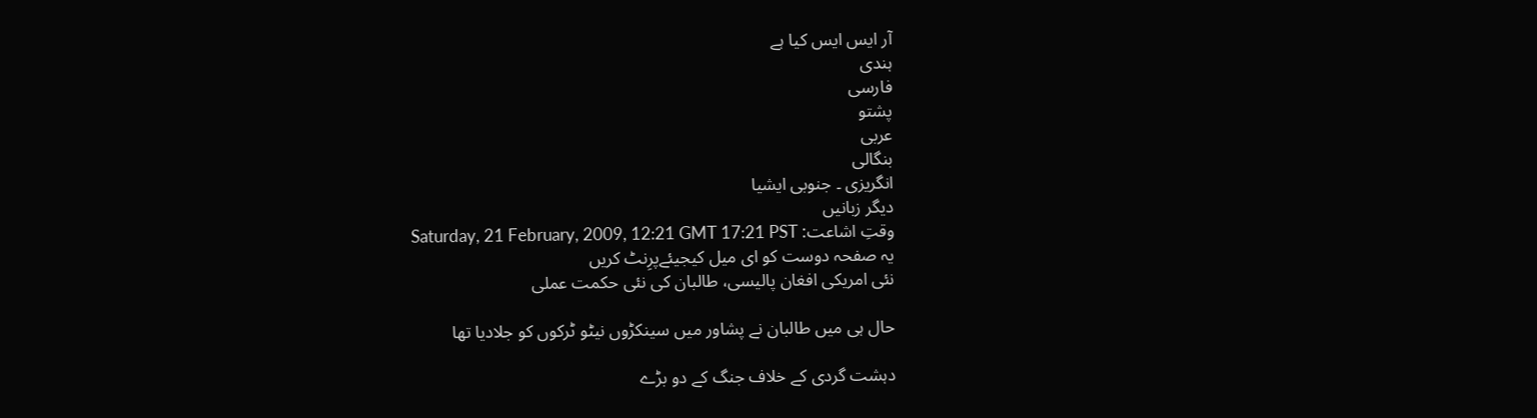آر ایس ایس کیا ہے
ہندی
فارسی
پشتو
عربی
بنگالی
انگریزی ۔ جنوبی ایشیا
دیگر زبانیں
وقتِ اشاعت: Saturday, 21 February, 2009, 12:21 GMT 17:21 PST
یہ صفحہ دوست کو ای میل کیجیئےپرِنٹ کریں
نئی امریکی افغان پالیسی، طالبان کی نئی حکمت عملی

حال ہی میں طالبان نے پشاور میں سینکڑوں نیٹو ٹرکوں کو جلادیا تھا

دہشت گردی کے خلاف جنگ کے دو بڑے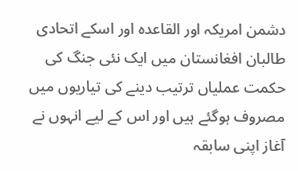دشمن امریکہ اور القاعدہ اور اسکے اتحادی طالبان افغانستان میں ایک نئی جنگ کی حکمت عملیاں ترتیب دینے کی تیاریوں میں مصروف ہوگئے ہیں اور اس کے لیے انہوں نے آغاز اپنی سابقہ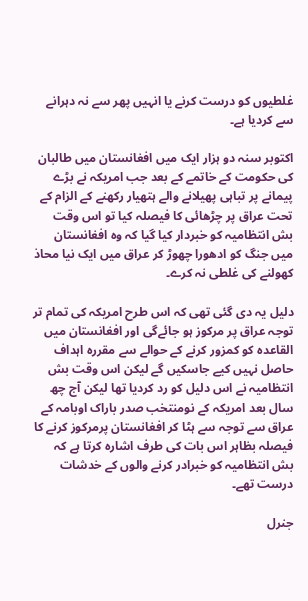غلطیوں کو درست کرنے یا انہیں پھر سے نہ دہرانے سے کردیا ہے۔

اکتوبر سنہ دو ہزار ایک میں افغانستان میں طالبان کی حکومت کے خاتمے کے بعد جب امریکہ نے بڑے پیمانے پر تباہی پھیلانے والے ہتھیار رکھنے کے الزام کے تحت عراق پر چڑھائی کا فیصلہ کیا تو اس وقت بش انتظامیہ کو خبردار کیا گیا کہ وہ افغانستان میں جنگ کو ادھورا چھوڑ کر عراق میں ایک نیا محاذ کھولنے کی غلطی نہ کرے۔

دلیل یہ دی گئی تھی کہ اس طرح امریکہ کی تمام تر توجہ عراق پر مرکوز ہو جائےگی اور افغانستان میں القاعدہ کو کمزور کرنے کے حوالے سے مقررہ اہداف حاصل نہیں کیے جاسکیں گے لیکن اس وقت بش انتظامیہ نے اس دلیل کو رد کردیا تھا لیکن آج چھ سال بعد امریکہ کے نومنتخب صدر باراک اوبامہ کے عراق سے توجہ سے ہٹا کر افغانستان پرمرکوز کرنے کا فیصلہ بظاہر اس بات کی طرف اشارہ کرتا ہے کہ بش انتظامیہ کو خبرادر کرنے والوں کے خدشات درست تھے۔

جنرل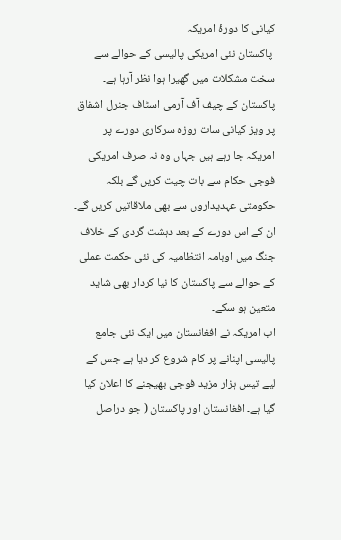کیانی کا دورۂ امریکہ
 پاکستان نئی امریکی پالیسی کے حوالے سے سخت مشکلات میں گھیرا ہوا نظر آرہا ہے۔ پاکستان کے چیف آف آرمی اسٹاف جنرل اشفاق پر ویز کیانی سات روزہ سرکاری دورے پر امریکہ جا رہے ہیں جہاں وہ نہ صرف امریکی فوجی حکام سے بات چیت کریں گے بلکہ حکومتی عہدیداروں سے بھی ملاقاتیں کریں گے۔ ان کے اس دورے کے بعد دہشت گردی کے خلاف جنگ میں اوبامہ انتظامیہ کی نئی حکمت عملی کے حوالے سے پاکستان کا نیا کردار بھی شاید متعین ہو سکے۔
اب امریکہ نے افغانستان میں ایک نئی جامع پالیسی اپنانے پر کام شروع کر دیا ہے جس کے لیے تیس ہزار مزید فوجی بھیجنے کا اعلان کیا گیا ہے۔ افغانستان اور پاکستان ( جو دراصل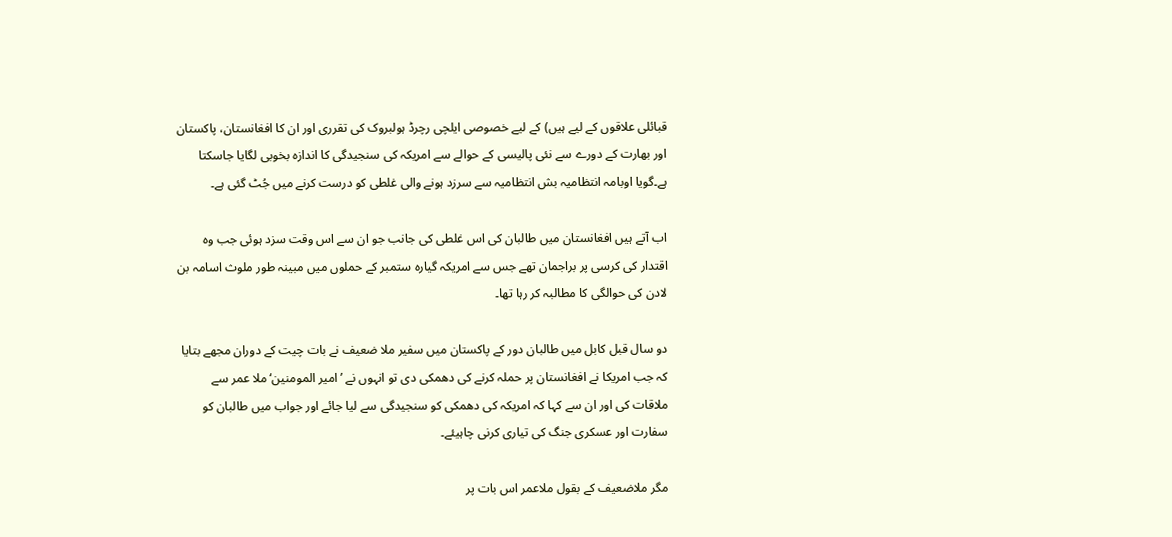قبائلی علاقوں کے لیے ہیں) کے لیے خصوصی ایلچی رچرڈ ہولبروک کی تقرری اور ان کا افغانستان، پاکستان اور بھارت کے دورے سے نئی پالیسی کے حوالے سے امریکہ کی سنجیدگی کا اندازہ بخوبی لگایا جاسکتا ہے۔گویا اوبامہ انتظامیہ بش انتظامیہ سے سرزد ہونے والی غلطی کو درست کرنے میں جُٹ گئی ہے۔

اب آتے ہیں افغانستان میں طالبان کی اس غلطی کی جانب جو ان سے اس وقت سزد ہوئی جب وہ اقتدار کی کرسی پر براجمان تھے جس سے امریکہ گیارہ ستمبر کے حملوں میں مبینہ طور ملوث اسامہ بن لادن کی حوالگی کا مطالبہ کر رہا تھا۔

دو سال قبل کابل میں طالبان دور کے پاکستان میں سفیر ملا ضعیف نے بات چیت کے دوران مجھے بتایا کہ جب امریکا نے افغانستان پر حملہ کرنے کی دھمکی دی تو انہوں نے ’امیر المومنین‘ ملا عمر سے ملاقات کی اور ان سے کہا کہ امریکہ کی دھمکی کو سنجیدگی سے لیا جائے اور جواب میں طالبان کو سفارت اور عسکری جنگ کی تیاری کرنی چاہیئے۔

مگر ملاضعیف کے بقول ملاعمر اس بات پر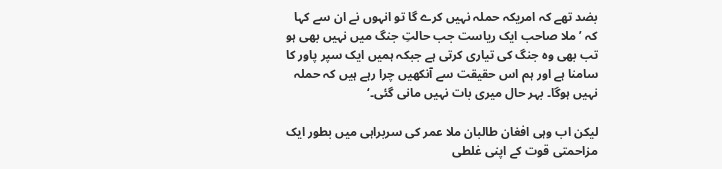بضد تھے کہ امریکہ حملہ نہیں کرے گا تو انہوں نے ان سے کہا کہ ’ملا صاحب ایک ریاست جب حالتِ جنگ میں نہیں بھی ہو تب بھی وہ جنگ کی تیاری کرتی ہے جبکہ ہمیں ایک سپر پاور کا سامنا ہے اور ہم اس حقیقت سے آنکھیں چرا رہے ہیں کہ حملہ نہیں ہوگا۔ بہر حال میری بات نہیں مانی گئی۔‘

لیکن اب وہی افغان طالبان ملا عمر کی سربراہی میں بطور ایک مزاحمتی قوت کے اپنی غلطی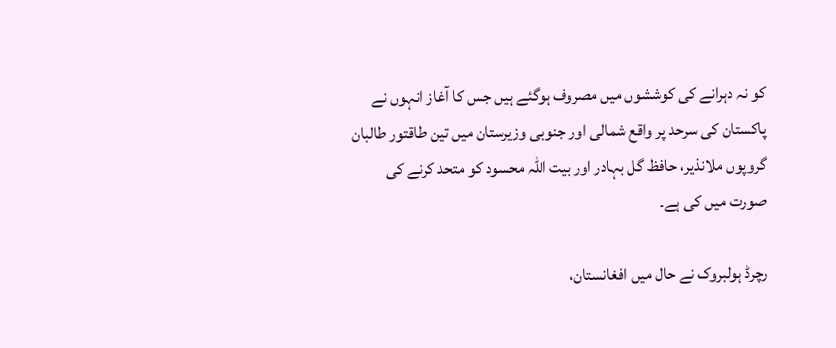کو نہ دہرانے کی کوششوں میں مصروف ہوگئے ہیں جس کا آغاز انہوں نے پاکستان کی سرحد پر واقع شمالی اور جنوبی وزیرستان میں تین طاقتور طالبان گروپوں ملانذیر، حافظ گل بہادر اور بیت اللہ محسود کو متحد کرنے کی صورت میں کی ہے۔

رچرڈ ہولبروک نے حال میں افغانستان،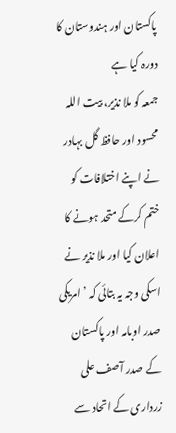پاکستان اور ہندوستان کا دورہ کیا ہے
جمعہ کو ملا نذیر، بیت اللہ محسود اور حافظ گل بہادر نے اپنے اختلافات کو ختم کرکے متحد ہونے کا اعلان کیا اور ملا نذیر نے اسکی وجہ یہ بتائی کہ ’امریکی صدر اوبامہ اور پاکستان کے صدر آصف علی زرداری کے اتحاد سے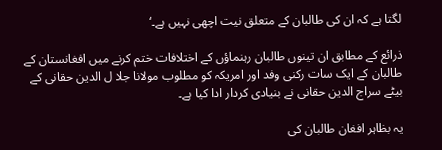لگتا ہے کہ ان کی طالبان کے متعلق نیت اچھی نہیں ہے۔‘

ذرائع کے مطابق ان تینوں طالبان رہنماؤں کے اختلافات ختم کرنے میں افغانستان کے طالبان کے ایک سات رکنی وفد اور امریکہ کو مطلوب مولانا جلا ل الدین حقانی کے بیٹے سراج الدین حقانی نے بنیادی کردار ادا کیا ہے۔

یہ بظاہر افغان طالبان کی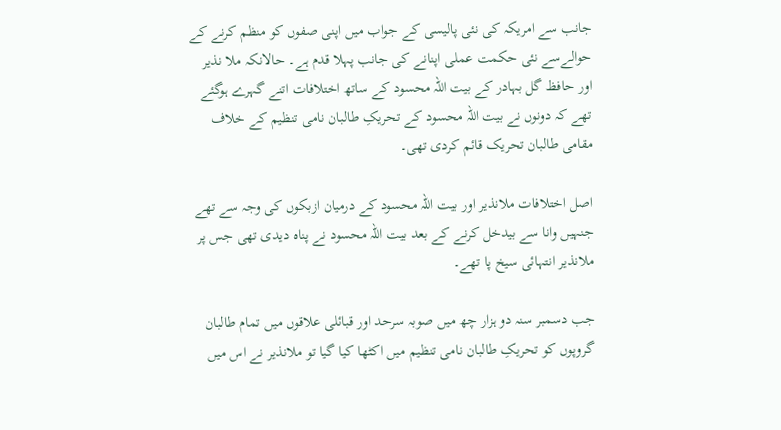جانب سے امریکہ کی نئی پالیسی کے جواب میں اپنی صفوں کو منظم کرنے کے حوالےسے نئی حکمت عملی اپنانے کی جانب پہلا قدم ہے۔ حالانکہ ملا نذیر اور حافظ گل بہادر کے بیت اللہ محسود کے ساتھ اختلافات اتنے گہرے ہوگئے تھے کہ دونوں نے بیت اللہ محسود کے تحریکِ طالبان نامی تنظیم کے خلاف مقامی طالبان تحریک قائم کردی تھی۔

اصل اختلافات ملانذیر اور بیت اللہ محسود کے درمیان ازبکوں کی وجہ سے تھے جنہیں وانا سے بیدخل کرنے کے بعد بیت اللہ محسود نے پناہ دیدی تھی جس پر ملانذیر انتہائی سیخ پا تھے۔

جب دسمبر سنہ دو ہزار چھ میں صوبہ سرحد اور قبائلی علاقوں میں تمام طالبان گروپوں کو تحریکِ طالبان نامی تنظیم میں اکٹھا کیا گیا تو ملانذیر نے اس میں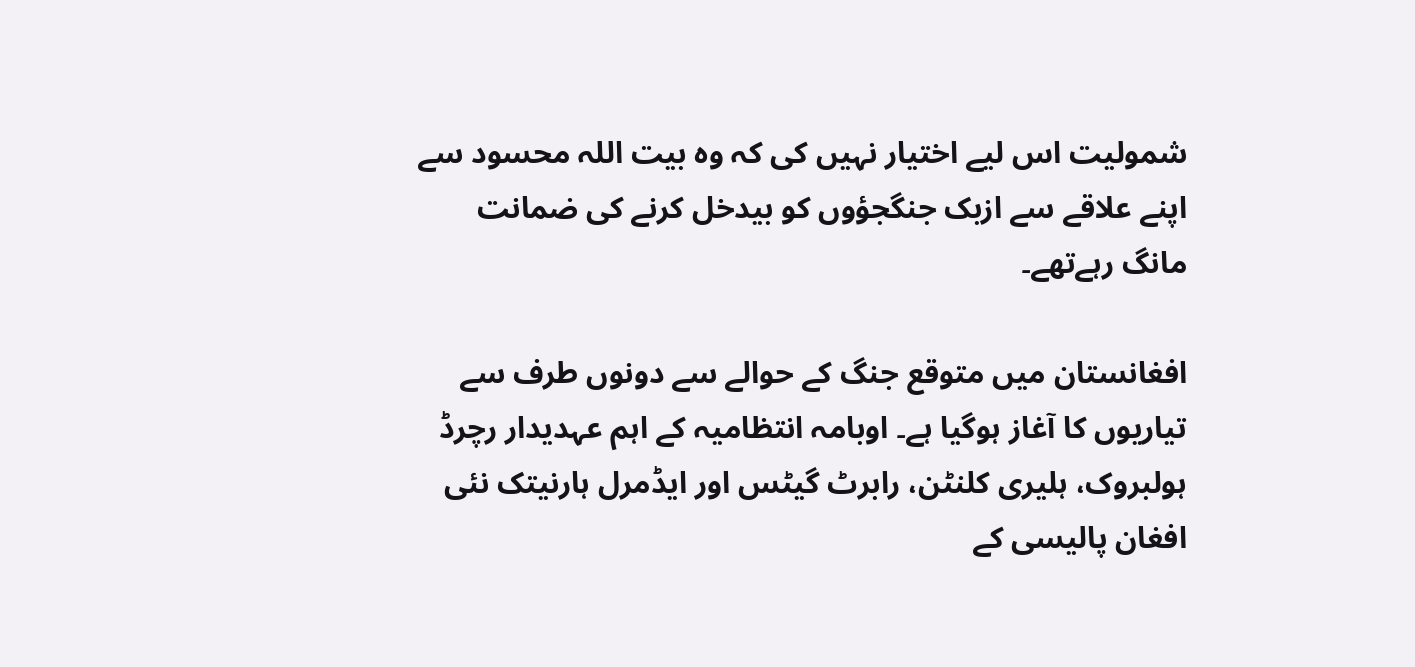شمولیت اس لیے اختیار نہیں کی کہ وہ بیت اللہ محسود سے اپنے علاقے سے ازبک جنگجؤوں کو بیدخل کرنے کی ضمانت مانگ رہےتھے۔

افغانستان میں متوقع جنگ کے حوالے سے دونوں طرف سے تیاریوں کا آغاز ہوگیا ہے۔ اوبامہ انتظامیہ کے اہم عہدیدار رچرڈ ہولبروک، ہلیری کلنٹن، رابرٹ گیٹس اور ایڈمرل ہارنیتک نئی افغان پالیسی کے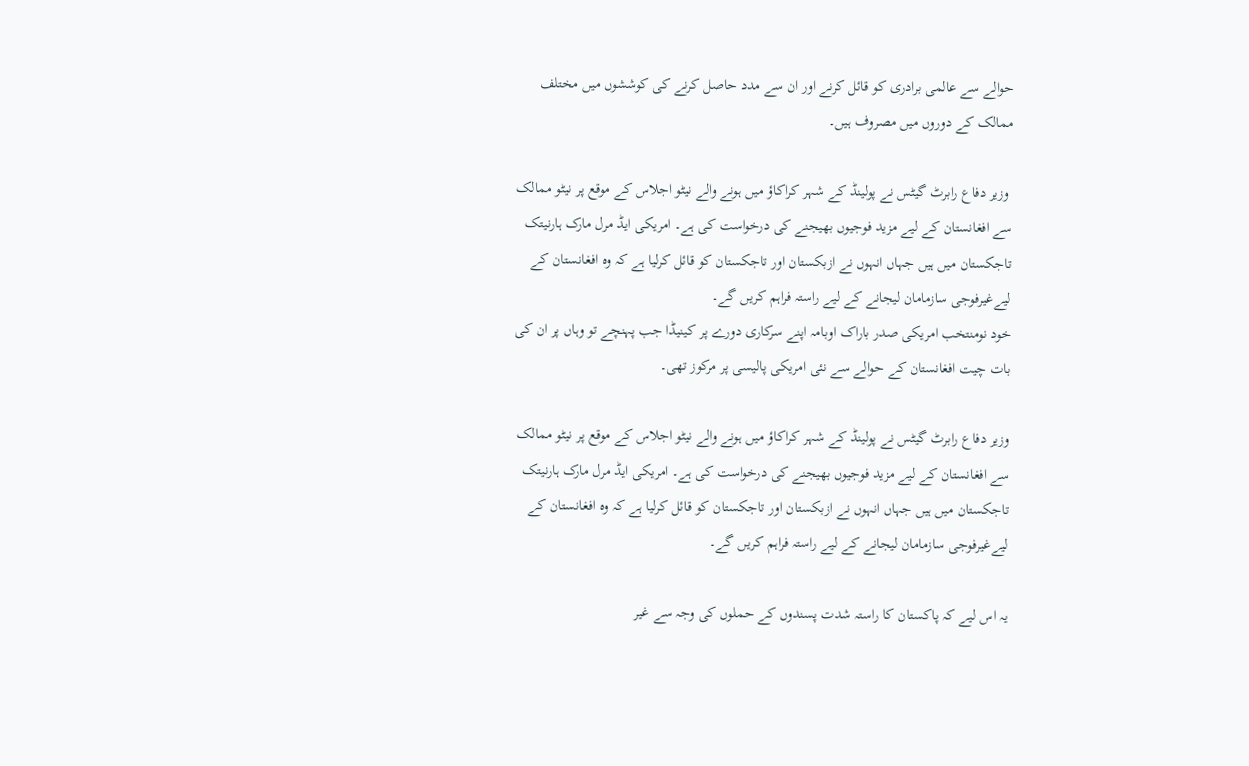حوالے سے عالمی برادری کو قائل کرنے اور ان سے مدد حاصل کرنے کی کوششوں میں مختلف ممالک کے دوروں میں مصروف ہیں۔

 وزیر دفاع رابرٹ گیٹس نے پولینڈ کے شہر کراکاؤ میں ہونے والے نیٹو اجلاس کے موقع پر نیٹو ممالک سے افغانستان کے لیے مزید فوجیوں بھیجنے کی درخواست کی ہے۔ امریکی ایڈ مرل مارک ہارنیتک تاجکستان میں ہیں جہاں انہوں نے ازبکستان اور تاجکستان کو قائل کرلیا ہے کہ وہ افغانستان کے لیےغیرفوجی سازمامان لیجانے کے لیے راستہ فراہم کریں گے۔
خود نومنتخب امریکی صدر باراک اوبامہ اپنے سرکاری دورے پر کینیڈا جب پہنچے تو وہاں پر ان کی بات چیت افغانستان کے حوالے سے نئی امریکی پالیسی پر مرکوز تھی۔

وزیر دفاع رابرٹ گیٹس نے پولینڈ کے شہر کراکاؤ میں ہونے والے نیٹو اجلاس کے موقع پر نیٹو ممالک سے افغانستان کے لیے مزید فوجیوں بھیجنے کی درخواست کی ہے۔ امریکی ایڈ مرل مارک ہارنیتک تاجکستان میں ہیں جہاں انہوں نے ازبکستان اور تاجکستان کو قائل کرلیا ہے کہ وہ افغانستان کے لیےغیرفوجی سازمامان لیجانے کے لیے راستہ فراہم کریں گے۔

یہ اس لیے کہ پاکستان کا راستہ شدت پسندوں کے حملوں کی وجہ سے غیر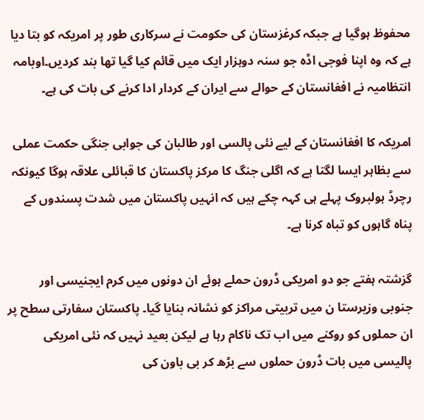محفوظ ہوگیا ہے جبکہ کرغزستان کی حکومت نے سرکاری طور پر امریکہ کو بتا دیا ہے کہ وہ اپنا فوجی اڈہ جو سنہ دوہزار ایک میں قائم کیا گیا تھا بند کردیں۔اوبامہ انتظامیہ نے افغانستان کے حوالے سے ایران کے کردار ادا کرنے کی بات کی ہے۔

امریکہ کا افغانستان کے لیے نئی پالسی اور طالبان کی جوابی جنگی حکمت عملی سے بظاہر ایسا لگتا ہے کہ اگلی جنگ کا مرکز پاکستان کا قبائلی علاقہ ہوگا کیونکہ رچرڈ ہولبروک پہلے ہی کہہ چکے ہیں کہ انہیں پاکستان میں شدت پسندوں کے پناہ گاہوں کو تباہ کرنا ہے۔

گزشتہ ہفتے جو دو امریکی ڈرون حملے ہوئے ان دونوں میں کرم ایجنیسی اور جنوبی وزیرستا ن میں تربیتی مراکز کو نشانہ بنایا گیا۔ پاکستان سفارتی سطح پر ان حملوں کو روکنے میں اب تک ناکام رہا ہے لیکن بعید نہیں کہ نئی امریکی پالیسی میں بات ڈرون حملوں سے بڑھ کر بی باون کی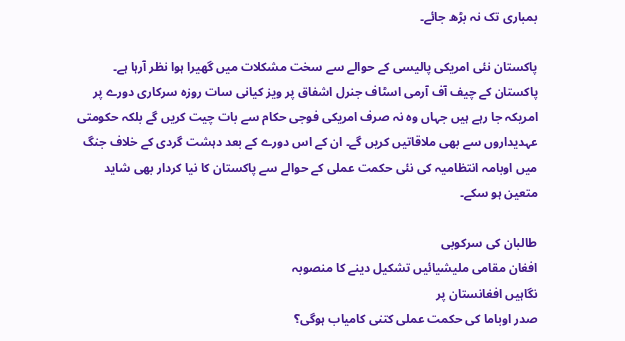بمباری تک نہ بڑھ جائے۔

پاکستان نئی امریکی پالیسی کے حوالے سے سخت مشکلات میں گھیرا ہوا نظر آرہا ہے۔ پاکستان کے چیف آف آرمی اسٹاف جنرل اشفاق پر ویز کیانی سات روزہ سرکاری دورے پر امریکہ جا رہے ہیں جہاں وہ نہ صرف امریکی فوجی حکام سے بات چیت کریں گے بلکہ حکومتی عہدیداروں سے بھی ملاقاتیں کریں گے۔ ان کے اس دورے کے بعد دہشت گردی کے خلاف جنگ میں اوبامہ انتظامیہ کی نئی حکمت عملی کے حوالے سے پاکستان کا نیا کردار بھی شاید متعین ہو سکے۔

طالبان کی سرکوبی
افغان مقامی ملیشیائیں تشکیل دینے کا منصوبہ
نگاہیں افغانستان پر
صدر اوباما کی حکمت عملی کتنی کامیاب ہوگی؟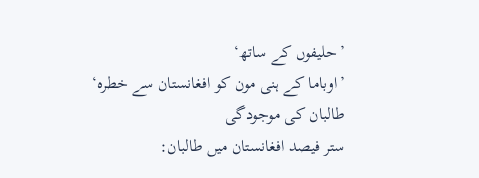’حلیفوں کے ساتھ‘
’اوباما کے ہنی مون کو افغانستان سے خطرہ‘
طالبان کی موجودگی
ستر فیصد افغانستان میں طالبان: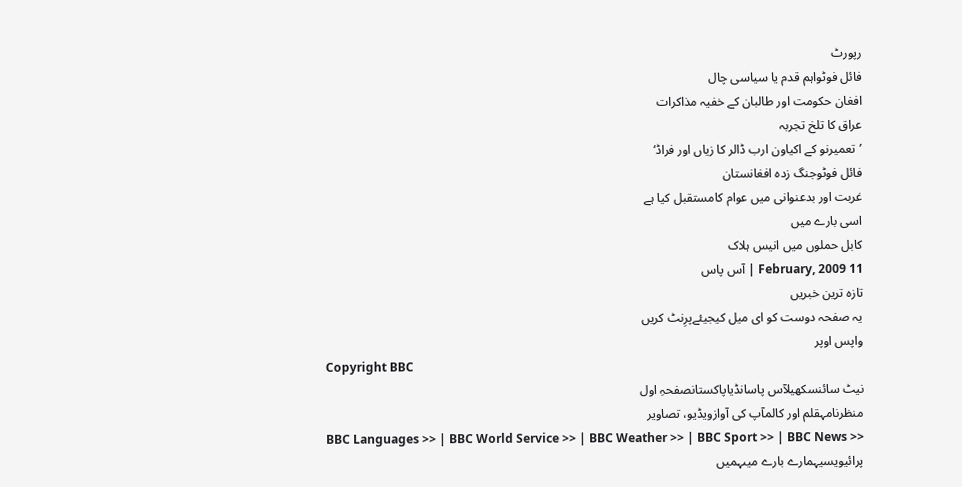رپورٹ
فائل فوٹواہم قدم یا سیاسی چال
افغان حکومت اور طالبان کے خفیہ مذاکرات
عراق کا تلخ تجربہ
’تعمیرنو کے اکیاون ارب ڈالر کا زیاں اور فراڈ‘
فائل فوٹوجنگ زدہ افغانستان
غربت اور بدعنوانی میں عوام کامستقبل کیا ہے
اسی بارے میں
کابل حملوں میں انیس ہلاک
11 February, 2009 | آس پاس
تازہ ترین خبریں
یہ صفحہ دوست کو ای میل کیجیئےپرِنٹ کریں
واپس اوپر
Copyright BBC
نیٹ سائنسکھیلآس پاسانڈیاپاکستانصفحہِ اول
منظرنامہقلم اور کالمآپ کی آوازویڈیو، تصاویر
BBC Languages >> | BBC World Service >> | BBC Weather >> | BBC Sport >> | BBC News >>
پرائیویسیہمارے بارے میںہمیں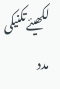لکھیئےتکنیکی مدد